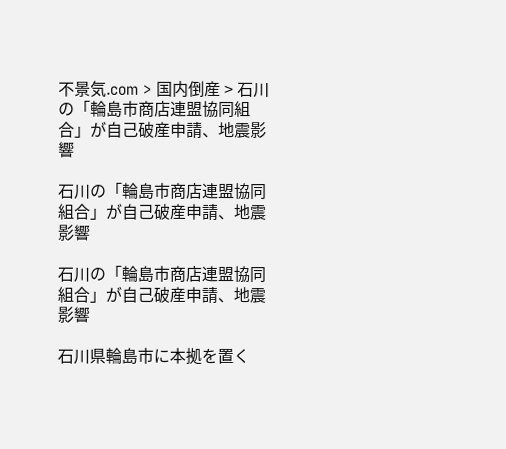不景気.com > 国内倒産 > 石川の「輪島市商店連盟協同組合」が自己破産申請、地震影響

石川の「輪島市商店連盟協同組合」が自己破産申請、地震影響

石川の「輪島市商店連盟協同組合」が自己破産申請、地震影響

石川県輪島市に本拠を置く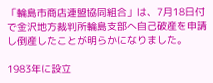「輪島市商店連盟協同組合」は、7月18日付で金沢地方裁判所輪島支部へ自己破産を申請し倒産したことが明らかになりました。

1983年に設立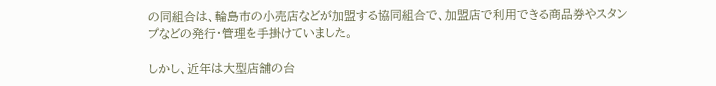の同組合は、輪島市の小売店などが加盟する協同組合で、加盟店で利用できる商品券やスタンプなどの発行・管理を手掛けていました。

しかし、近年は大型店舗の台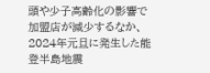頭や少子高齢化の影響で加盟店が減少するなか、2024年元旦に発生した能登半島地震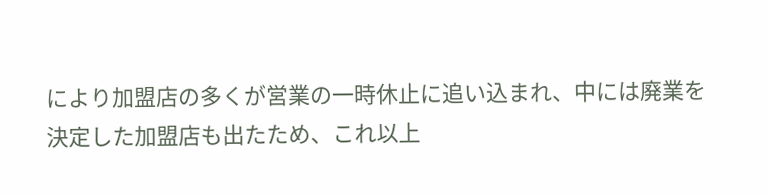により加盟店の多くが営業の一時休止に追い込まれ、中には廃業を決定した加盟店も出たため、これ以上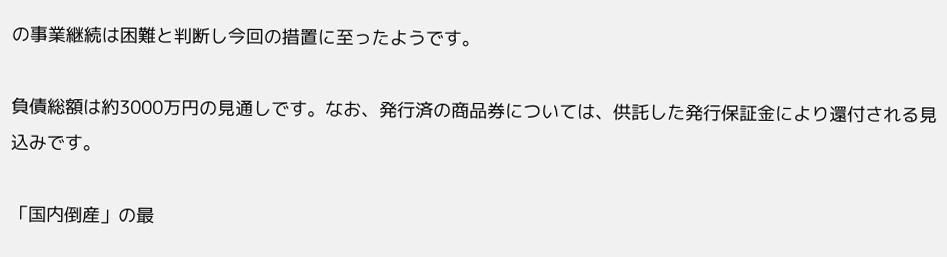の事業継続は困難と判断し今回の措置に至ったようです。

負債総額は約3000万円の見通しです。なお、発行済の商品券については、供託した発行保証金により還付される見込みです。

「国内倒産」の最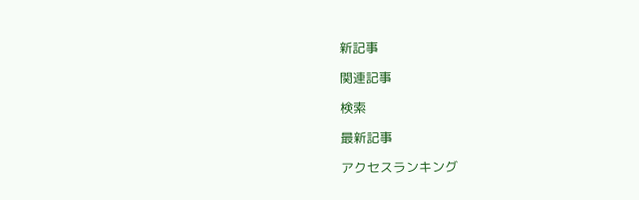新記事

関連記事

検索

最新記事

アクセスランキング